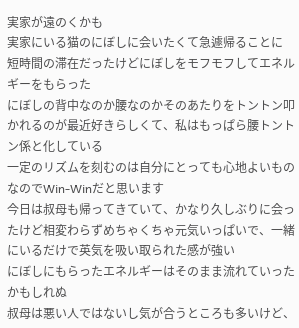実家が遠のくかも
実家にいる猫のにぼしに会いたくて急遽帰ることに
短時間の滞在だったけどにぼしをモフモフしてエネルギーをもらった
にぼしの背中なのか腰なのかそのあたりをトントン叩かれるのが最近好きらしくて、私はもっぱら腰トントン係と化している
一定のリズムを刻むのは自分にとっても心地よいものなのでWin-Winだと思います
今日は叔母も帰ってきていて、かなり久しぶりに会ったけど相変わらずめちゃくちゃ元気いっぱいで、一緒にいるだけで英気を吸い取られた感が強い
にぼしにもらったエネルギーはそのまま流れていったかもしれぬ
叔母は悪い人ではないし気が合うところも多いけど、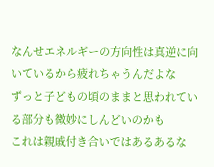なんせエネルギーの方向性は真逆に向いているから疲れちゃうんだよな
ずっと子どもの頃のままと思われている部分も微妙にしんどいのかも
これは親戚付き合いではあるあるな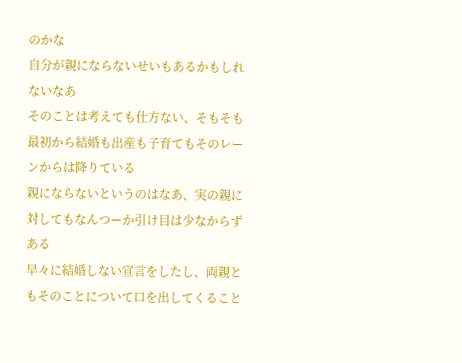のかな
自分が親にならないせいもあるかもしれないなあ
そのことは考えても仕方ない、そもそも最初から結婚も出産も子育てもそのレーンからは降りている
親にならないというのはなあ、実の親に対してもなんつーか引け目は少なからずある
早々に結婚しない宣言をしたし、両親ともそのことについて口を出してくること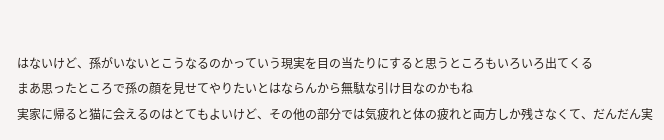はないけど、孫がいないとこうなるのかっていう現実を目の当たりにすると思うところもいろいろ出てくる
まあ思ったところで孫の顔を見せてやりたいとはならんから無駄な引け目なのかもね
実家に帰ると猫に会えるのはとてもよいけど、その他の部分では気疲れと体の疲れと両方しか残さなくて、だんだん実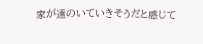家が遠のいていきそうだと感じて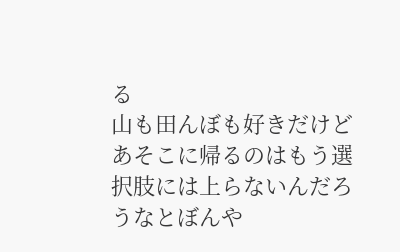る
山も田んぼも好きだけどあそこに帰るのはもう選択肢には上らないんだろうなとぼんや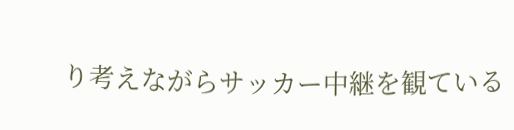り考えながらサッカー中継を観ている